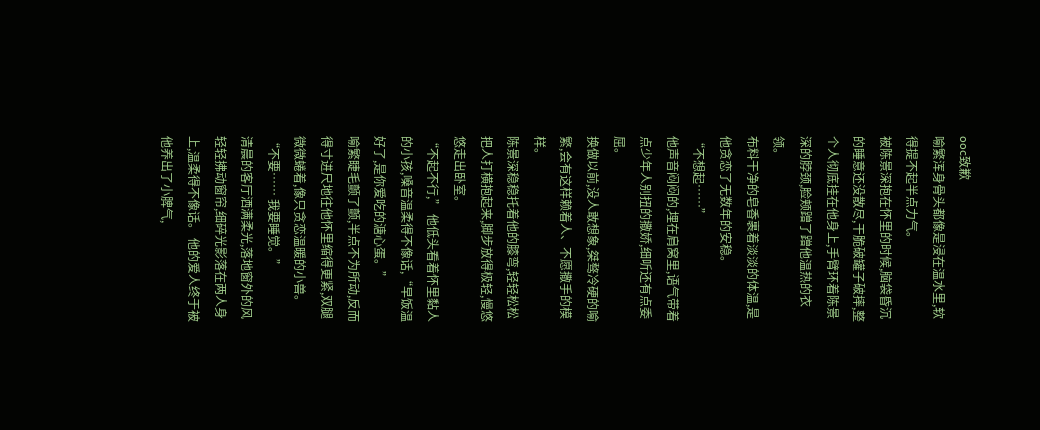ooc致歉
喻繁浑身骨头都像是浸在温水里,软得提不起半点力气。
被陈景深抱在怀里的时候,脑袋昏沉的睡意还没散尽,干脆破罐子破摔,整个人彻底挂在他身上,手臂环着陈景深的脖颈,脸颊蹭了蹭他温热的衣领。
布料干净的皂香裹着淡淡的体温,是他贪恋了无数年的安稳。
“不想起……”
他声音闷闷的,埋在肩窝里,语气带着点少年人别扭的撒娇,细听还有点委屈。
换做以前,没人敢想象,桀骜冷硬的喻繁,会有这样赖着人、不愿撒手的模样。
陈景深稳稳托着他的膝弯,轻轻松松把人打横抱起来,脚步放得极轻,慢悠悠走出卧室。
“不起不行,” 他低头看着怀里黏人的小孩,嗓音温柔得不像话,“早饭温好了,是你爱吃的溏心蛋。”
喻繁睫毛颤了颤,半点不为所动,反而得寸进尺地往他怀里缩得更紧,双腿微微蜷着,像只贪恋温暖的小兽。
“不要…… 我要睡觉。”
清晨的客厅洒满柔光,落地窗外的风轻轻拂动窗帘,细碎光影落在两人身上,温柔得不像话。 他的爱人终于被他养出了小脾气,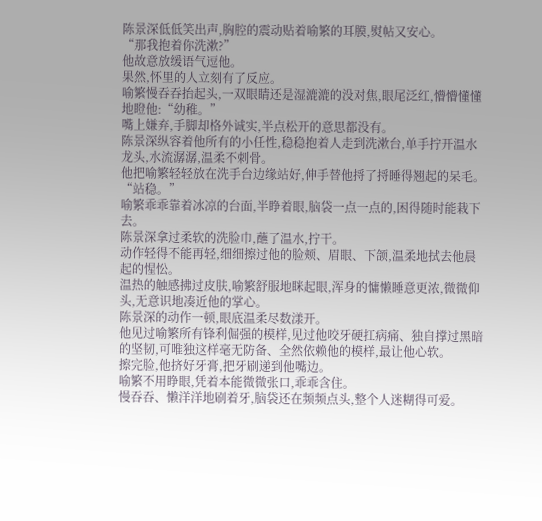陈景深低低笑出声,胸腔的震动贴着喻繁的耳膜,熨帖又安心。
“那我抱着你洗漱?”
他故意放缓语气逗他。
果然,怀里的人立刻有了反应。
喻繁慢吞吞抬起头,一双眼睛还是湿漉漉的没对焦,眼尾泛红,懵懵懂懂地瞪他:“幼稚。”
嘴上嫌弃,手脚却格外诚实,半点松开的意思都没有。
陈景深纵容着他所有的小任性,稳稳抱着人走到洗漱台,单手拧开温水龙头,水流潺潺,温柔不刺骨。
他把喻繁轻轻放在洗手台边缘站好,伸手替他捋了捋睡得翘起的呆毛。
“站稳。”
喻繁乖乖靠着冰凉的台面,半睁着眼,脑袋一点一点的,困得随时能栽下去。
陈景深拿过柔软的洗脸巾,蘸了温水,拧干。
动作轻得不能再轻,细细擦过他的脸颊、眉眼、下颌,温柔地拭去他晨起的惺忪。
温热的触感拂过皮肤,喻繁舒服地眯起眼,浑身的慵懒睡意更浓,微微仰头,无意识地凑近他的掌心。
陈景深的动作一顿,眼底温柔尽数漾开。
他见过喻繁所有锋利倔强的模样,见过他咬牙硬扛病痛、独自撑过黑暗的坚韧,可唯独这样毫无防备、全然依赖他的模样,最让他心软。
擦完脸,他挤好牙膏,把牙刷递到他嘴边。
喻繁不用睁眼,凭着本能微微张口,乖乖含住。
慢吞吞、懒洋洋地刷着牙,脑袋还在频频点头,整个人迷糊得可爱。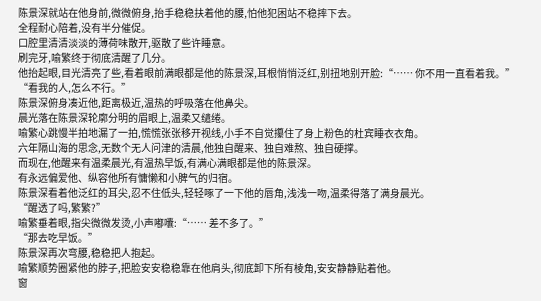陈景深就站在他身前,微微俯身,抬手稳稳扶着他的腰,怕他犯困站不稳摔下去。
全程耐心陪着,没有半分催促。
口腔里清清淡淡的薄荷味散开,驱散了些许睡意。
刷完牙,喻繁终于彻底清醒了几分。
他抬起眼,目光清亮了些,看着眼前满眼都是他的陈景深,耳根悄悄泛红,别扭地别开脸:“…… 你不用一直看着我。”
“看我的人,怎么不行。”
陈景深俯身凑近他,距离极近,温热的呼吸落在他鼻尖。
晨光落在陈景深轮廓分明的眉眼上,温柔又缱绻。
喻繁心跳慢半拍地漏了一拍,慌慌张张移开视线,小手不自觉攥住了身上粉色的杜宾睡衣衣角。
六年隔山海的思念,无数个无人问津的清晨,他独自醒来、独自难熬、独自硬撑。
而现在,他醒来有温柔晨光,有温热早饭,有满心满眼都是他的陈景深。
有永远偏爱他、纵容他所有慵懒和小脾气的归宿。
陈景深看着他泛红的耳尖,忍不住低头,轻轻啄了一下他的唇角,浅浅一吻,温柔得落了满身晨光。
“醒透了吗,繁繁?”
喻繁垂着眼,指尖微微发烫,小声嘟囔:“…… 差不多了。”
“那去吃早饭。”
陈景深再次弯腰,稳稳把人抱起。
喻繁顺势圈紧他的脖子,把脸安安稳稳靠在他肩头,彻底卸下所有棱角,安安静静贴着他。
窗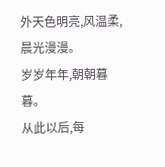外天色明亮,风温柔,晨光漫漫。
岁岁年年,朝朝暮暮。
从此以后,每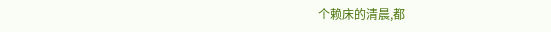个赖床的清晨,都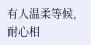有人温柔等候,耐心相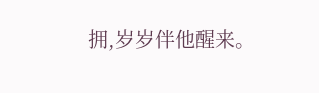拥,岁岁伴他醒来。